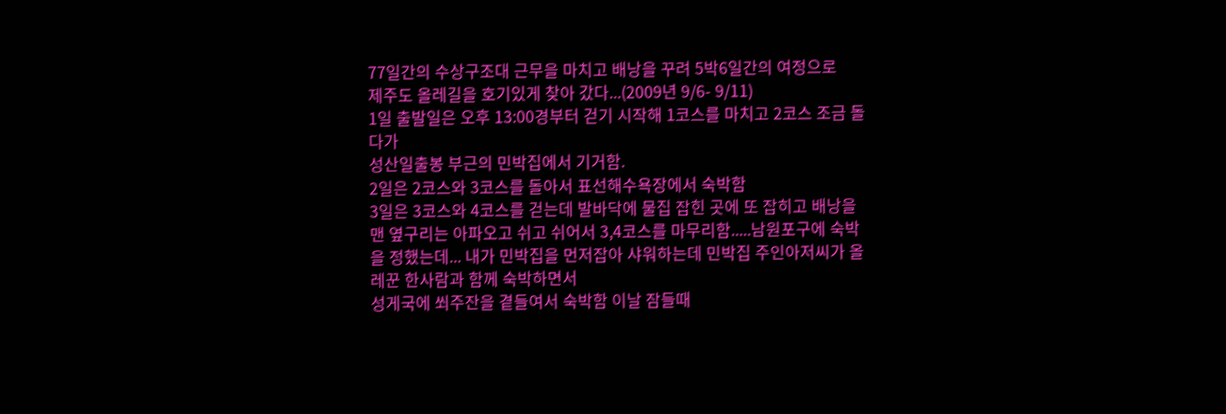77일간의 수상구조대 근무을 마치고 배낭을 꾸려 5박6일간의 여정으로
제주도 올레길을 호기있게 찾아 갔다...(2009년 9/6- 9/11)
1일 출발일은 오후 13:00경부터 걷기 시작해 1코스를 마치고 2코스 조금 돌다가
성산일출봉 부근의 민박집에서 기거함.
2일은 2코스와 3코스를 돌아서 표선해수욕장에서 숙박함
3일은 3코스와 4코스를 걷는데 발바닥에 물집 잡힌 곳에 또 잡히고 배낭을 맨 옆구리는 아파오고 쉬고 쉬어서 3,4코스를 마무리함.....남원포구에 숙박을 정했는데... 내가 민박집을 먼저잡아 샤워하는데 민박집 주인아저씨가 올레꾼 한사람과 함께 숙박하면서
성게국에 쐬주잔을 곁들여서 숙박함 이날 잠들때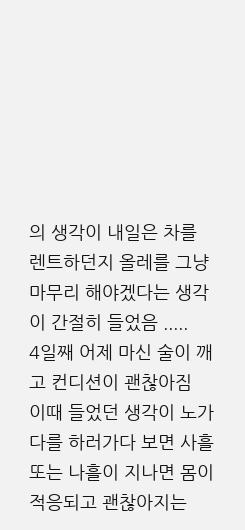의 생각이 내일은 차를 렌트하던지 올레를 그냥 마무리 해야겠다는 생각이 간절히 들었음 .....
4일째 어제 마신 술이 깨고 컨디션이 괜찮아짐
이때 들었던 생각이 노가다를 하러가다 보면 사흘또는 나흘이 지나면 몸이 적응되고 괜찮아지는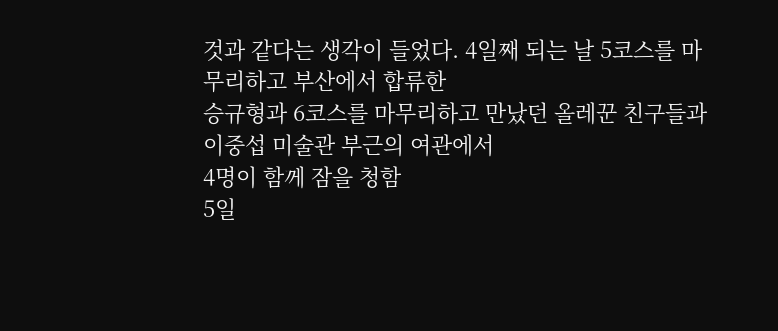것과 같다는 생각이 들었다. 4일째 되는 날 5코스를 마무리하고 부산에서 합류한
승규형과 6코스를 마무리하고 만났던 올레꾼 친구들과 이중섭 미술관 부근의 여관에서
4명이 함께 잠을 청함
5일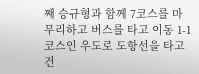째 승규형과 함께 7코스를 마무리하고 버스를 타고 이동 1-1코스인 우도로 도항선을 타고 건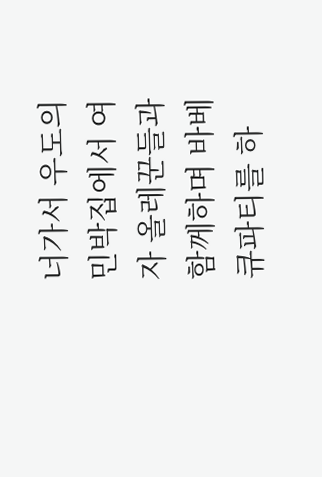너가서 우도의 민박집에서 여자 올레꾼들과 함께하며 바베큐파티를 하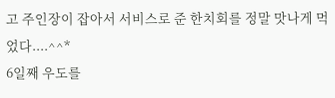고 주인장이 잡아서 서비스로 준 한치회를 정말 맛나게 먹었다....^^*
6일째 우도를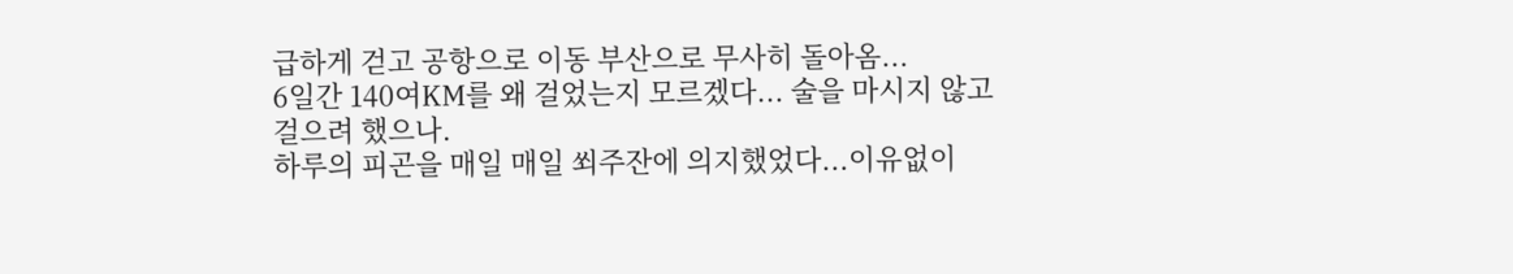급하게 걷고 공항으로 이동 부산으로 무사히 돌아옴...
6일간 140여KM를 왜 걸었는지 모르겠다... 술을 마시지 않고 걸으려 했으나.
하루의 피곤을 매일 매일 쐬주잔에 의지했었다...이유없이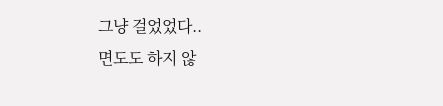그냥 걸었었다..
면도도 하지 않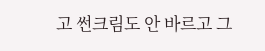고 썬크림도 안 바르고 그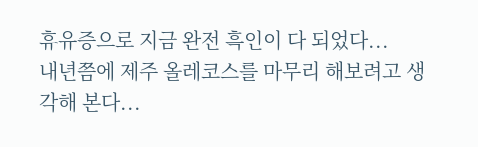휴유증으로 지금 완전 흑인이 다 되었다...
내년쯤에 제주 올레코스를 마무리 해보려고 생각해 본다...